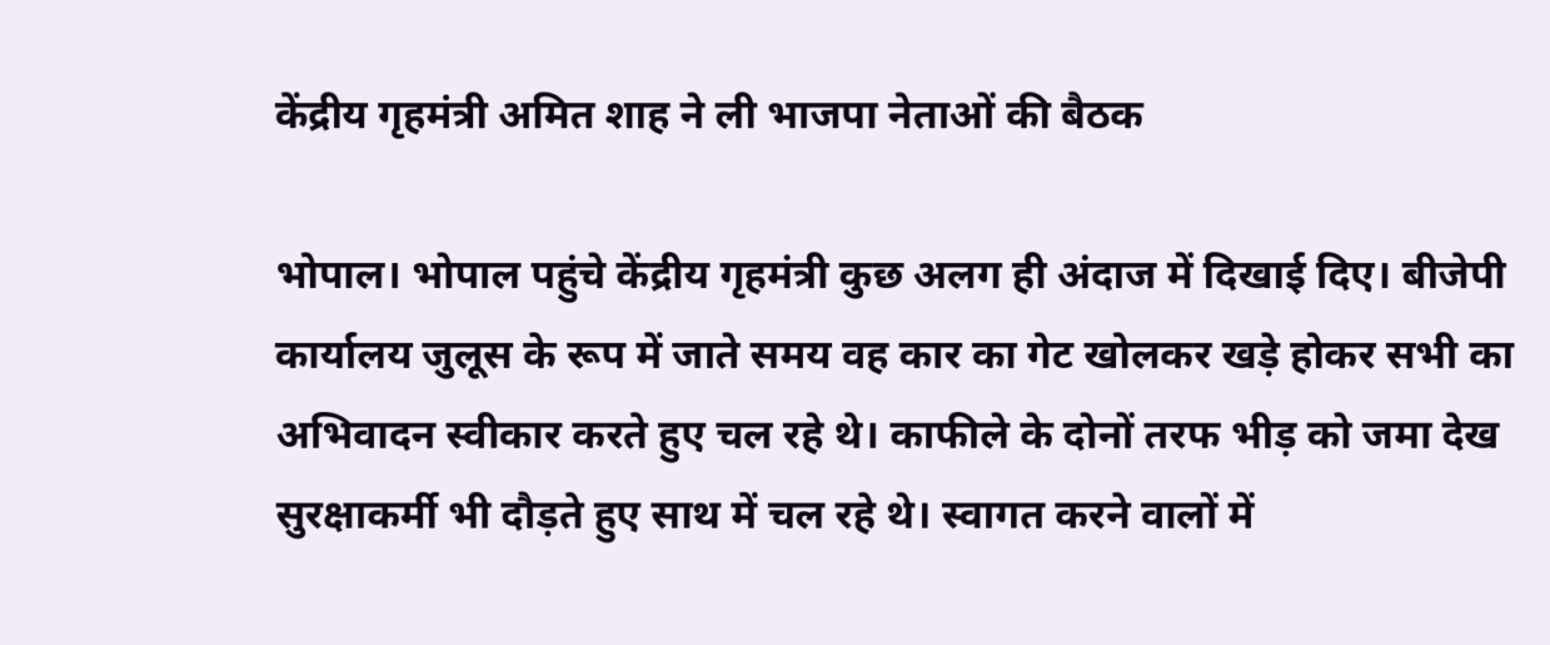केंद्रीय गृहमंत्री अमित शाह ने ली भाजपा नेताओं की बैठक

भोपाल। भोपाल पहुंचे केंद्रीय गृहमंत्री कुछ अलग ही अंदाज में दिखाई दिए। बीजेपी कार्यालय जुलूस के रूप में जाते समय वह कार का गेट खोलकर खड़े होकर सभी का अभिवादन स्वीकार करते हुए चल रहे थे। काफीले के दोनों तरफ भीड़ को जमा देख सुरक्षाकर्मी भी दौड़ते हुए साथ में चल रहे थे। स्वागत करने वालों में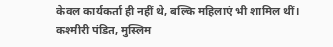केवल कार्यकर्ता ही नहीं थे, बल्कि महिलाएं भी शामिल थीं। कश्मीरी पंडित, मुस्लिम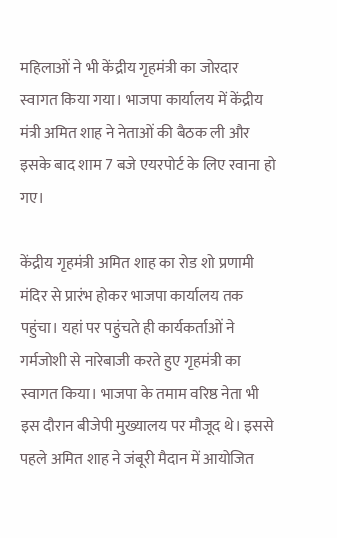महिलाओं ने भी केंद्रीय गृहमंत्री का जोरदार स्वागत किया गया। भाजपा कार्यालय में केंद्रीय मंत्री अमित शाह ने नेताओं की बैठक ली और इसके बाद शाम 7 बजे एयरपोर्ट के लिए रवाना हो गए।

केंद्रीय गृहमंत्री अमित शाह का रोड शो प्रणामी मंदिर से प्रारंभ होकर भाजपा कार्यालय तक पहुंचा। यहां पर पहुंचते ही कार्यकर्ताओं ने गर्मजोशी से नारेबाजी करते हुए गृहमंत्री का स्वागत किया। भाजपा के तमाम वरिष्ठ नेता भी इस दौरान बीजेपी मुख्यालय पर मौजूद थे। इससे पहले अमित शाह ने जंबूरी मैदान में आयोजित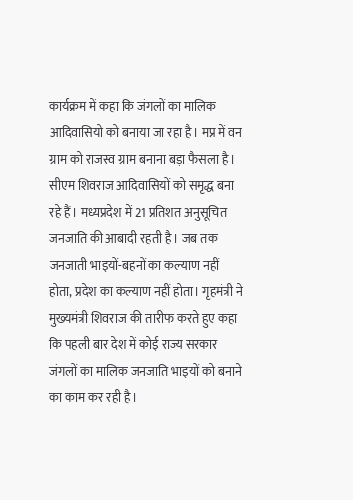कार्यक्रम में कहा कि जंगलों का मालिक आदिवासियो को बनाया जा रहा है। मप्र में वन ग्राम को राजस्‍व ग्राम बनाना बड़ा फैसला है। सीएम शिवराज आदिवासियों को समृद्ध बना रहे हैं। मध्यप्रदेश में 21 प्रतिशत अनुसूचित जनजाति की आबादी रहती है। जब तक जनजाती भाइयों-बहनों का कल्याण नहीं होता, प्रदेश का कल्याण नहीं होता। गृहमंत्री ने मुख्‍यमंत्री शिवराज की तारीफ करते हुए कहा कि पहली बार देश में कोई राज्य सरकार जंगलों का मालिक जनजाति भाइयों को बनाने का काम कर रही है।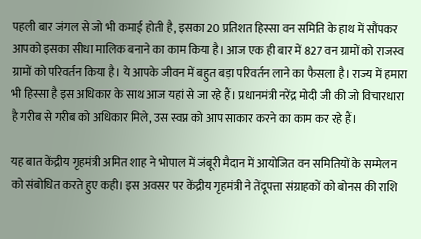पहली बार जंगल से जो भी कमाई होती है, इसका 20 प्रतिशत हिस्सा वन समिति के हाथ में सौंपकर आपको इसका सीधा मालिक बनाने का काम किया है। आज एक ही बार में 827 वन ग्रामों को राजस्व ग्रामों को परिवर्तन किया है। ये आपके जीवन में बहुत बड़ा परिवर्तन लाने का फैसला है। राज्य में हमारा भी हिस्सा है इस अधिकार के साथ आज यहां से जा रहे हैं। प्रधानमंत्री नरेंद्र मोदी जी की जो विचारधारा है गरीब से गरीब को अधिकार मिले, उस स्वप्न को आप साकार करने का काम कर रहे हैं।

यह बात केंद्रीय गृहमंत्री अमित शाह ने भोपाल में जंबूरी मैदान में आयोजित वन समितियों के सम्मेलन को संबोधित करते हुए कही। इस अवसर पर केंद्रीय गृहमंत्री ने तेंदूपत्ता संग्राहकों को बोनस की राशि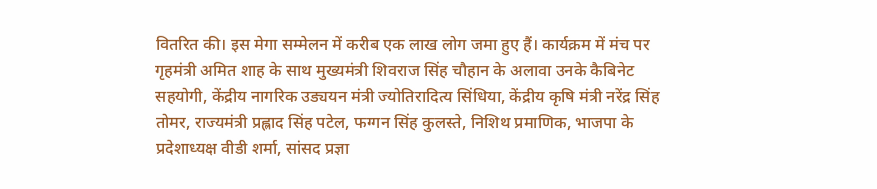वितरित की। इस मेगा सम्‍मेलन में करीब एक लाख लोग जमा हुए हैं। कार्यक्रम में मंच पर गृहमंत्री अमित शाह के साथ मुख्‍यमंत्री शिवराज सिंह चौहान के अलावा उनके कैबिनेट सहयोगी, केंद्रीय नागरिक उड्ययन मंत्री ज्‍योतिरादित्‍य सिंधिया, केंद्रीय कृषि मंत्री नरेंद्र सिंह तोमर, राज्‍यमंत्री प्रह्लाद सिंह पटेल, फग्‍गन सिंह कुलस्‍ते, निशिथ प्रमाणिक, भाजपा के प्रदेशाध्‍यक्ष वीडी शर्मा, सांसद प्रज्ञा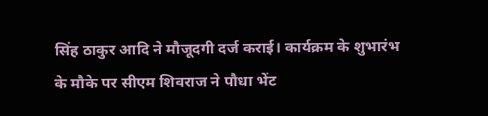सिंह ठाकुर आदि ने मौजूदगी दर्ज कराई। कार्यक्रम के शुभारंभ के मौके पर सीएम शिवराज ने पौधा भेंट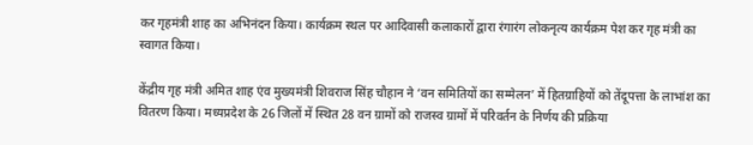कर गृहमंत्री शाह का अभिनंदन किया। कार्यक्रम स्‍थल पर आदिवासी कलाकारों द्वारा रंगारंग लोकनृत्‍य कार्यक्रम पेश कर गृह मंत्री का स्‍वागत किया।

केंद्रीय गृह मंत्री अमित शाह एंव मुख्यमंत्री शिवराज सिंह चौहान ने ‘वन समितियों का सम्मेलन’ में हितग्राहियों को तेंदूपत्ता के लाभांश का वितरण किया। मध्यप्रदेश के 26 जिलों में स्थित 28 वन ग्रामों को राजस्व ग्रामों में परिवर्तन के निर्णय की प्रक्रिया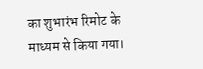का शुभारंभ रिमोट के माध्यम से किया गया।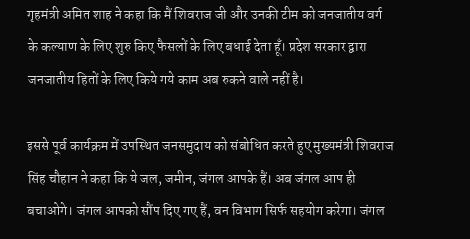गृहमंत्री अमित शाह ने कहा कि मैं शिवराज जी और उनकी टीम को जनजातीय वर्ग के कल्याण के लिए शुरु किए फैसलों के लिए बधाई देता हूँ। प्रदेश सरकार द्वारा जनजातीय हितों के लिए किये गये काम अब रुकने वाले नहीं है।

इससे पूर्व कार्यक्रम में उपस्‍थित जनसमुदाय को संबोधित करते हुए मुख्यमंत्री शिवराज सिंह चौहान ने कहा कि ये जल, जमीन, जंगल आपके हैं। अब जंगल आप ही बचाओगे। जंगल आपको सौंप दिए गए हैं, वन विभाग सिर्फ सहयोग करेगा। जंगल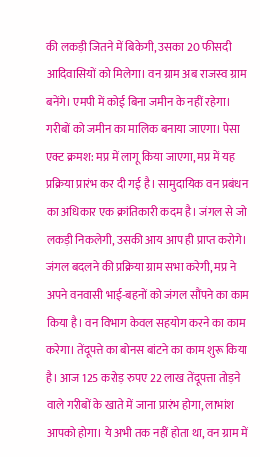की लकड़ी जितने में बिकेगी, उसका 20 फीसदी आदिवासियों को मिलेगा। वन ग्राम अब राजस्‍व ग्राम बनेंगे। एमपी में कोई बिना जमीन के नहीं रहेगा। गरीबों को जमीन का मालिक बनाया जाएगा। पेसा एक्ट क्रमश: मप्र में लागू किया जाएगा, मप्र में यह प्रक्रिया प्रारंभ कर दी गई है। सामुदायिक वन प्रबंधन का अधिकार एक क्रांतिकारी कदम है। जंगल से जो लकड़ी निकलेगी, उसकी आय आप ही प्राप्त करोगे। जंगल बदलने की प्रक्रिया ग्राम सभा करेगी, मप्र ने अपने वनवासी भाई-बहनों को जंगल सौंपने का काम किया है। वन विभाग केवल सहयोग करने का काम करेगा। तेंदूपत्ते का बोनस बांटने का काम शुरू किया है। आज 125 करोड़ रुपए 22 लाख तेंदूपत्ता तोड़ने वाले गरीबों के खाते में जाना प्रारंभ होगा, लाभांश आपको होगा। ये अभी तक नहीं होता था, वन ग्राम में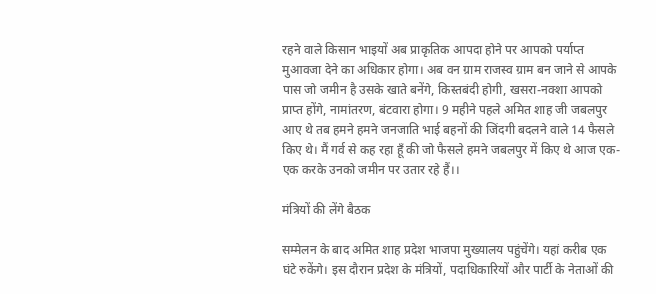रहने वाले किसान भाइयों अब प्राकृतिक आपदा होने पर आपको पर्याप्त मुआवजा देने का अधिकार होगा। अब वन ग्राम राजस्व ग्राम बन जाने से आपके पास जो जमीन है उसके खाते बनेंगे, किस्तबंदी होगी, खसरा-नक्शा आपको प्राप्त होंगे, नामांतरण, बंटवारा होगा। 9 महीने पहले अमित शाह जी जबलपुर आए थे तब हमने हमने जनजाति भाई बहनों की जिंदगी बदलने वाले 14 फैसले किए थे। मैं गर्व से कह रहा हूँ की जो फैसले हमने जबलपुर में किए थे आज एक-एक करके उनको जमीन पर उतार रहे हैं।।

मंत्रियों की लेंगे बैठक

सम्मेलन के बाद अमित शाह प्रदेश भाजपा मुख्यालय पहुंचेंगे। यहां करीब एक घंटे रुकेंगे। इस दौरान प्रदेश के मंत्रियों, पदाधिकारियों और पार्टी के नेताओं की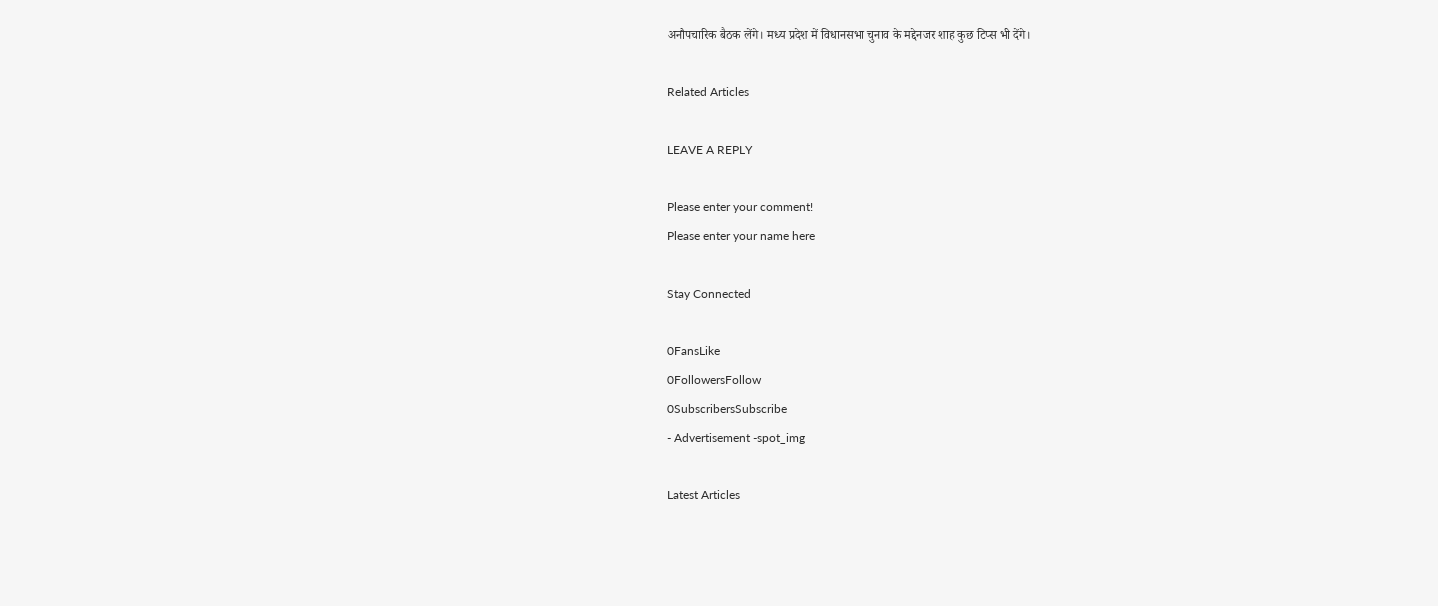अनौपचारिक बैठक लेंगे। मध्य प्रदेश में विधानसभा चुनाव के मद्देनजर शाह कुछ टिप्स भी देंगे।

Related Articles

LEAVE A REPLY

Please enter your comment!
Please enter your name here

Stay Connected

0FansLike
0FollowersFollow
0SubscribersSubscribe
- Advertisement -spot_img

Latest Articles